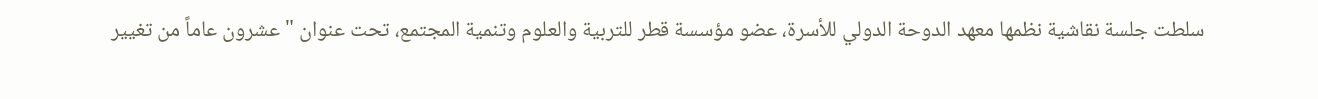سلطت جلسة نقاشية نظمها معهد الدوحة الدولي للأسرة، عضو مؤسسة قطر للتربية والعلوم وتنمية المجتمع، تحت عنوان "عشرون عاماً من تغيير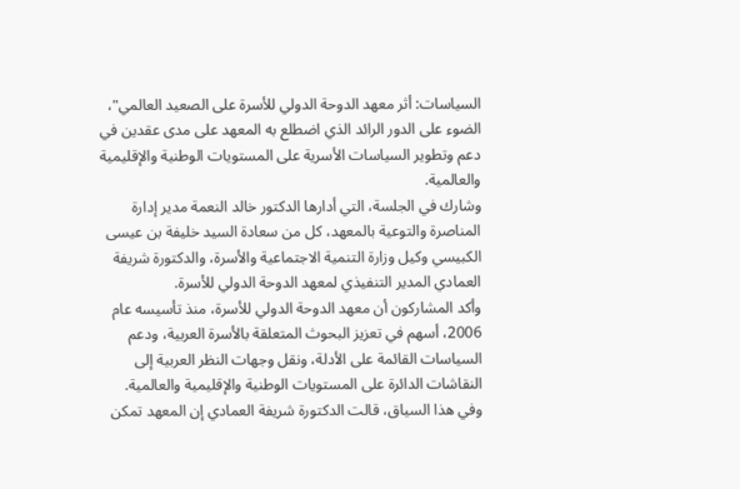السياسات: أثر معهد الدوحة الدولي للأسرة على الصعيد العالمي"، الضوء على الدور الرائد الذي اضطلع به المعهد على مدى عقدين في دعم وتطوير السياسات الأسرية على المستويات الوطنية والإقليمية والعالمية.
وشارك في الجلسة، التي أدارها الدكتور خالد النعمة مدير إدارة المناصرة والتوعية بالمعهد، كل من سعادة السيد خليفة بن عيسى الكبيسي وكيل وزارة التنمية الاجتماعية والأسرة، والدكتورة شريفة العمادي المدير التنفيذي لمعهد الدوحة الدولي للأسرة.
وأكد المشاركون أن معهد الدوحة الدولي للأسرة، منذ تأسيسه عام 2006، أسهم في تعزيز البحوث المتعلقة بالأسرة العربية، ودعم السياسات القائمة على الأدلة، ونقل وجهات النظر العربية إلى النقاشات الدائرة على المستويات الوطنية والإقليمية والعالمية.
وفي هذا السياق، قالت الدكتورة شريفة العمادي إن المعهد تمكن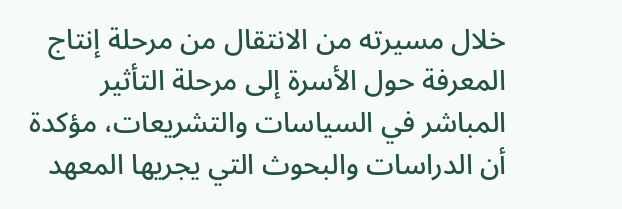خلال مسيرته من الانتقال من مرحلة إنتاج المعرفة حول الأسرة إلى مرحلة التأثير المباشر في السياسات والتشريعات، مؤكدة أن الدراسات والبحوث التي يجريها المعهد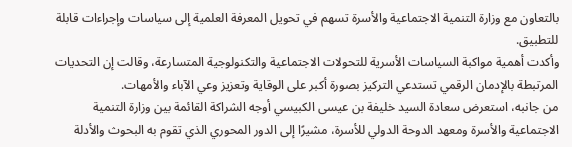بالتعاون مع وزارة التنمية الاجتماعية والأسرة تسهم في تحويل المعرفة العلمية إلى سياسات وإجراءات قابلة للتطبيق.
وأكدت أهمية مواكبة السياسات الأسرية للتحولات الاجتماعية والتكنولوجية المتسارعة، وقالت إن التحديات المرتبطة بالإدمان الرقمي تستدعي التركيز بصورة أكبر على الوقاية وتعزيز وعي الآباء والأمهات.
من جانبه، استعرض سعادة السيد خليفة بن عيسى الكبيسي أوجه الشراكة القائمة بين وزارة التنمية الاجتماعية والأسرة ومعهد الدوحة الدولي للأسرة، مشيرًا إلى الدور المحوري الذي تقوم به البحوث والأدلة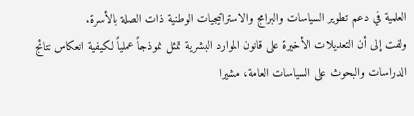العلمية في دعم تطوير السياسات والبرامج والاستراتيجيات الوطنية ذات الصلة بالأسرة.
ولفت إلى أن التعديلات الأخيرة على قانون الموارد البشرية تمثل نموذجاً عملياً لكيفية انعكاس نتائج الدراسات والبحوث على السياسات العامة، مشيرا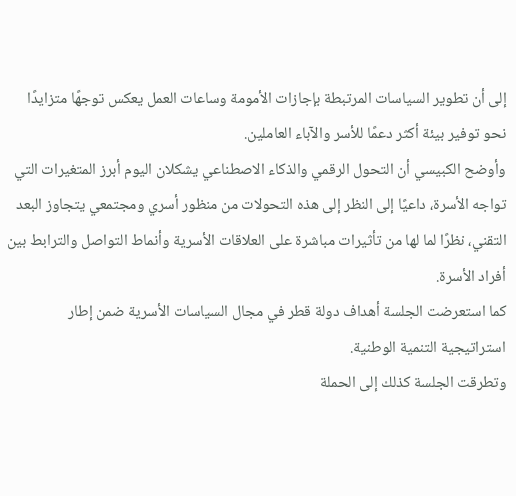إلى أن تطوير السياسات المرتبطة بإجازات الأمومة وساعات العمل يعكس توجهًا متزايدًا نحو توفير بيئة أكثر دعمًا للأسر والآباء العاملين.
وأوضح الكبيسي أن التحول الرقمي والذكاء الاصطناعي يشكلان اليوم أبرز المتغيرات التي تواجه الأسرة، داعيًا إلى النظر إلى هذه التحولات من منظور أسري ومجتمعي يتجاوز البعد التقني، نظرًا لما لها من تأثيرات مباشرة على العلاقات الأسرية وأنماط التواصل والترابط بين أفراد الأسرة.
كما استعرضت الجلسة أهداف دولة قطر في مجال السياسات الأسرية ضمن إطار استراتيجية التنمية الوطنية.
وتطرقت الجلسة كذلك إلى الحملة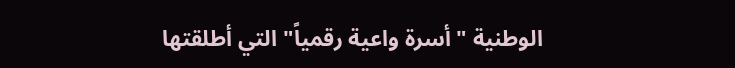الوطنية "أسرة واعية رقمياً" التي أطلقتها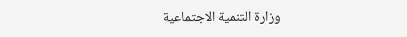وزارة التنمية الاجتماعية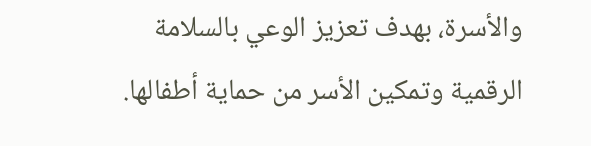والأسرة، بهدف تعزيز الوعي بالسلامة الرقمية وتمكين الأسر من حماية أطفالها.